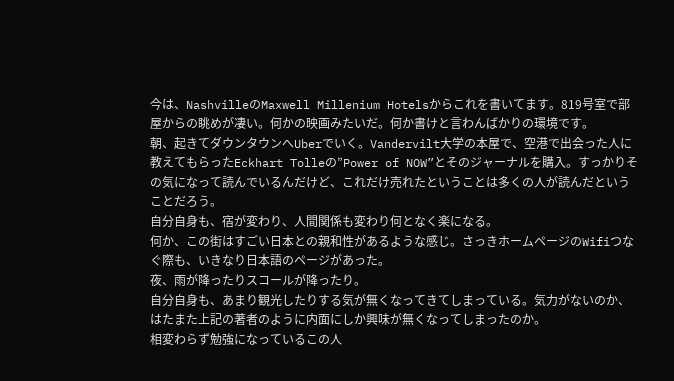今は、NashvilleのMaxwell Millenium Hotelsからこれを書いてます。819号室で部屋からの眺めが凄い。何かの映画みたいだ。何か書けと言わんばかりの環境です。
朝、起きてダウンタウンへUberでいく。Vandervilt大学の本屋で、空港で出会った人に教えてもらったEckhart Tolleの”Power of NOW”とそのジャーナルを購入。すっかりその気になって読んでいるんだけど、これだけ売れたということは多くの人が読んだということだろう。
自分自身も、宿が変わり、人間関係も変わり何となく楽になる。
何か、この街はすごい日本との親和性があるような感じ。さっきホームページのWifiつなぐ際も、いきなり日本語のページがあった。
夜、雨が降ったりスコールが降ったり。
自分自身も、あまり観光したりする気が無くなってきてしまっている。気力がないのか、はたまた上記の著者のように内面にしか興味が無くなってしまったのか。
相変わらず勉強になっているこの人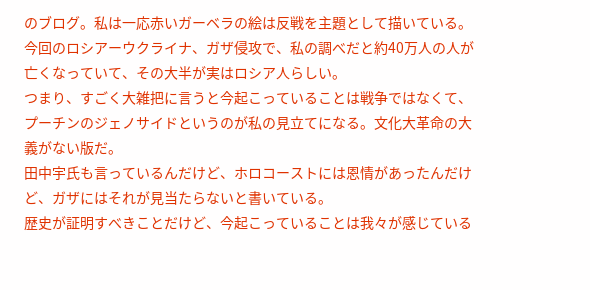のブログ。私は一応赤いガーベラの絵は反戦を主題として描いている。今回のロシアーウクライナ、ガザ侵攻で、私の調べだと約40万人の人が亡くなっていて、その大半が実はロシア人らしい。
つまり、すごく大雑把に言うと今起こっていることは戦争ではなくて、プーチンのジェノサイドというのが私の見立てになる。文化大革命の大義がない版だ。
田中宇氏も言っているんだけど、ホロコーストには恩情があったんだけど、ガザにはそれが見当たらないと書いている。
歴史が証明すべきことだけど、今起こっていることは我々が感じている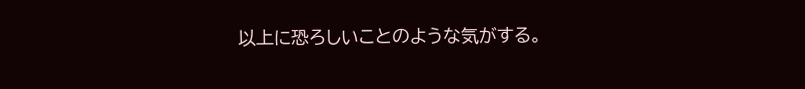以上に恐ろしいことのような気がする。